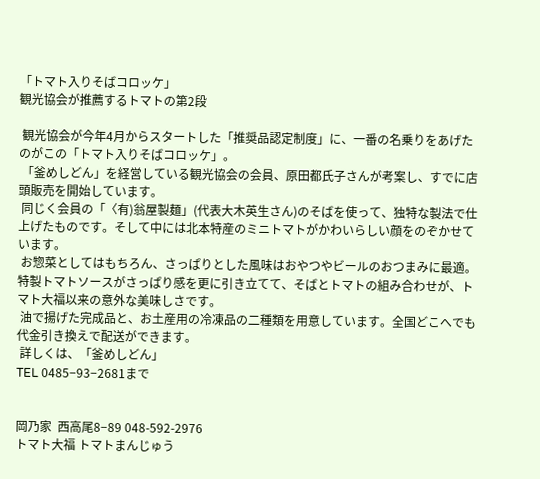「トマト入りそばコロッケ」
観光協会が推薦するトマトの第2段

 観光協会が今年4月からスタートした「推奨品認定制度」に、一番の名乗りをあげたのがこの「トマト入りそばコロッケ」。
 「釜めしどん」を経営している観光協会の会員、原田都氏子さんが考案し、すでに店頭販売を開始しています。
 同じく会員の「〈有)翁屋製麺」(代表大木英生さん)のそばを使って、独特な製法で仕上げたものです。そして中には北本特産のミニトマトがかわいらしい顔をのぞかせています。
 お惣菜としてはもちろん、さっぱりとした風味はおやつやビールのおつまみに最適。特製トマトソースがさっぱり感を更に引き立てて、そばとトマトの組み合わせが、トマト大福以来の意外な美味しさです。
 油で揚げた完成品と、お土産用の冷凍品の二種類を用意しています。全国どこへでも代金引き換えで配送ができます。
 詳しくは、「釜めしどん」
TEL 0485−93−2681まで


岡乃家  西高尾8−89 048-592-2976
トマト大福 トマトまんじゅう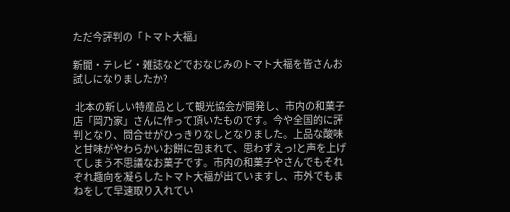ただ今評判の「トマト大福」

新聞・テレビ・雑誌などでおなじみのトマト大福を皆さんお試しになりましたか?

 北本の新しい特産品として観光協会が開発し、市内の和菓子店「岡乃家」さんに作って頂いたものです。今や全国的に評判となり、問合せがひっきりなしとなりました。上品な酸味と甘味がやわらかいお餅に包まれて、思わずえっ!と声を上げてしまう不思議なお菓子です。市内の和菓子やさんでもそれぞれ趣向を凝らしたトマト大福が出ていますし、市外でもまねをして早速取り入れてい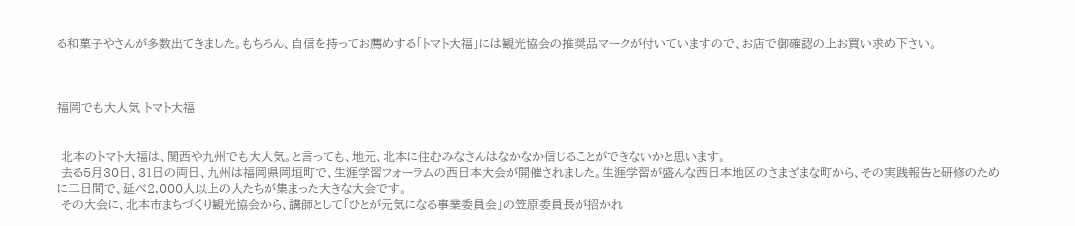る和菓子やさんが多数出てきました。もちろん、自信を持ってお薦めする「トマト大福」には観光協会の推奨品マークが付いていますので、お店で御確認の上お買い求め下さい。



福岡でも大人気 トマト大福


 北本のトマト大福は、関西や九州でも大人気。と言っても、地元、北本に住むみなさんはなかなか信じることができないかと思います。
 去る5月30日、31日の両日、九州は福岡県岡垣町で、生涯学習フォーラムの西日本大会が開催されました。生涯学習が盛んな西日本地区のさまざまな町から、その実践報告と研修のために二日間で、延べ2,000人以上の人たちが集まった大きな大会です。
 その大会に、北本市まちづくり観光協会から、講師として「ひとが元気になる事業委員会」の笠原委員長が招かれ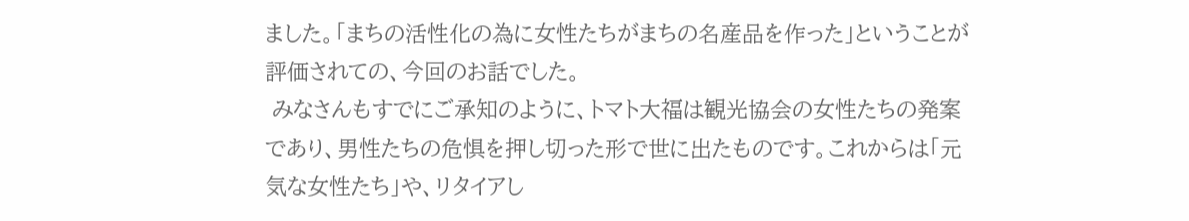ました。「まちの活性化の為に女性たちがまちの名産品を作った」ということが評価されての、今回のお話でした。
 みなさんもすでにご承知のように、トマト大福は観光協会の女性たちの発案であり、男性たちの危惧を押し切った形で世に出たものです。これからは「元気な女性たち」や、リタイアし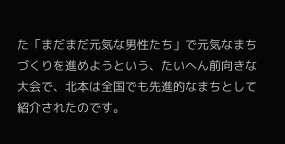た「まだまだ元気な男性たち」で元気なまちづくりを進めようという、たいへん前向きな大会で、北本は全国でも先進的なまちとして紹介されたのです。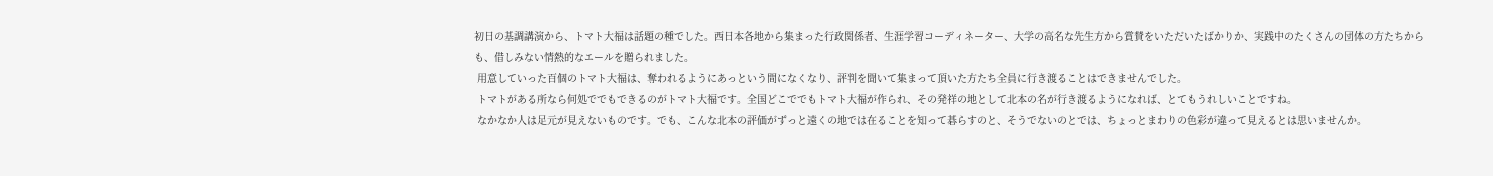初日の基調講演から、トマト大福は話題の種でした。西日本各地から集まった行政関係者、生涯学習コーディネーター、大学の高名な先生方から賞賛をいただいたばかりか、実践中のたくさんの団体の方たちからも、借しみない情熱的なエールを贈られました。
 用意していった百個のトマト大福は、奪われるようにあっという間になくなり、評判を聞いて集まって頂いた方たち全員に行き渡ることはできませんでした。
 トマトがある所なら何処ででもできるのがトマト大福です。全国どこででもトマト大福が作られ、その発祥の地として北本の名が行き渡るようになれば、とてもうれしいことですね。
 なかなか人は足元が見えないものです。でも、こんな北本の評価がずっと遠くの地では在ることを知って碁らすのと、そうでないのとでは、ちょっとまわりの色彩が違って見えるとは思いませんか。